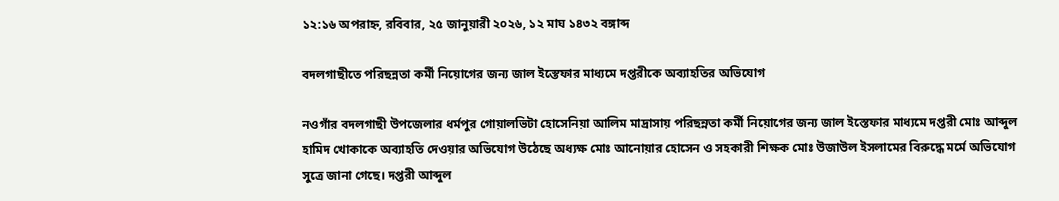১২:১৬ অপরাহ্ন, রবিবার, ২৫ জানুয়ারী ২০২৬, ১২ মাঘ ১৪৩২ বঙ্গাব্দ

বদলগাছীতে পরিছন্নতা কর্মী নিয়োগের জন্য জাল ইস্তেফার মাধ্যমে দপ্তরীকে অব্যাহতির অভিযোগ

নওগাঁর বদলগাছী উপজেলার ধর্মপুর গোয়ালভিটা হোসেনিয়া আলিম মাদ্রাসায় পরিছন্নতা কর্মী নিয়োগের জন্য জাল ইস্তেফার মাধ্যমে দপ্তরী মোঃ আব্দুল হামিদ খোকাকে অব্যাহতি দেওয়ার অভিযোগ উঠেছে অধ্যক্ষ মোঃ আনোয়ার হোসেন ও সহকারী শিক্ষক মোঃ উজাউল ইসলামের বিরুদ্ধে মর্মে অভিযোগ সুত্রে জানা গেছে। দপ্তরী আব্দুল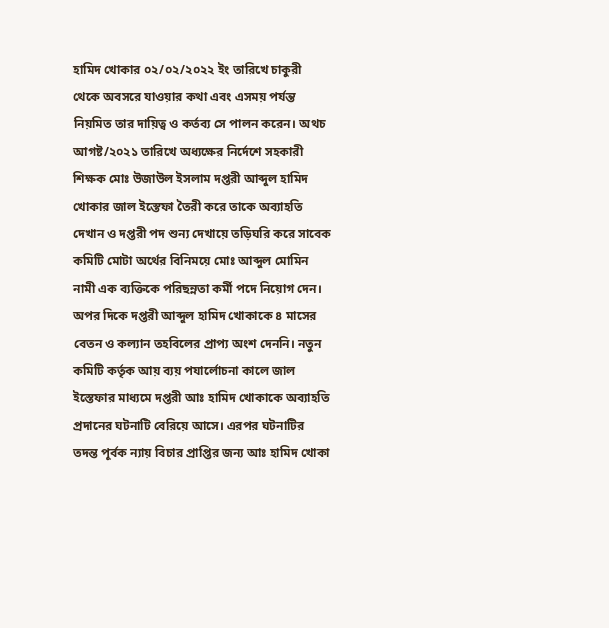হামিদ খোকার ০২/০২/২০২২ ইং তারিখে চাকুরী থেকে অবসরে যাওয়ার কথা এবং এসময় পর্যন্ত নিয়মিত তার দায়িত্ব ও কর্তব্য সে পালন করেন। অথচ আগষ্ট/২০২১ তারিখে অধ্যক্ষের নির্দেশে সহকারী শিক্ষক মোঃ উজাউল ইসলাম দপ্তরী আব্দুল হামিদ খোকার জাল ইস্তেফা তৈরী করে তাকে অব্যাহতি দেখান ও দপ্তরী পদ শুন্য দেখায়ে তড়িঘরি করে সাবেক কমিটি মোটা অর্থের বিনিময়ে মোঃ আব্দুল মোমিন নামী এক ব্যক্তিকে পরিছন্নতা কর্মী পদে নিয়োগ দেন। অপর দিকে দপ্তরী আব্দুল হামিদ খোকাকে ৪ মাসের বেতন ও কল্যান তহবিলের প্রাপ্য অংশ দেননি। নতুন কমিটি কর্তৃক আয় ব্যয় পযার্লোচনা কালে জাল ইস্তেফার মাধ্যমে দপ্তরী আঃ হামিদ খোকাকে অব্যাহতি প্রদানের ঘটনাটি বেরিয়ে আসে। এরপর ঘটনাটির তদন্ত পূর্বক ন্যায় বিচার প্রাপ্তির জন্য আঃ হামিদ খোকা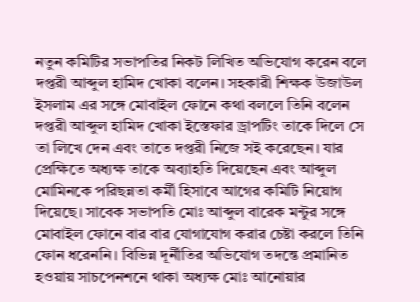নতুন কমিটির সভাপতির নিকট লিখিত অভিযোগ করেন বলে দপ্তরী আব্দুল হামিদ খোকা বলেন। সহকারী শিক্ষক উজাউল ইসলাম এর সঙ্গে মোবাইল ফোনে কথা বললে তিনি বলেন দপ্তরী আব্দুল হামিদ খোকা ইস্তেফার ড্রাপটিং তাকে দিলে সে তা লিখে দেন এবং তাতে দপ্তরী নিজে সই করেছেন। যার প্রেক্ষিতে অধ্যক্ষ তাকে অব্যাহতি দিয়েছেন এবং আব্দুল মোমিনকে পরিছন্নতা কর্মী হিসাবে আগের কমিটি নিয়োগ দিয়েছে। সাবেক সভাপতি মোঃ আব্দুল বারেক মন্টুর সঙ্গে মোবাইল ফোনে বার বার যোগাযোগ করার চেষ্টা করলে তিনি ফোন ধরেননি। বিভিন্ন দূর্নীতির অভিযোগ তদন্তে প্রমানিত হওয়ায় সাচপেনশনে থাকা অধ্যক্ষ মোঃ আনোয়ার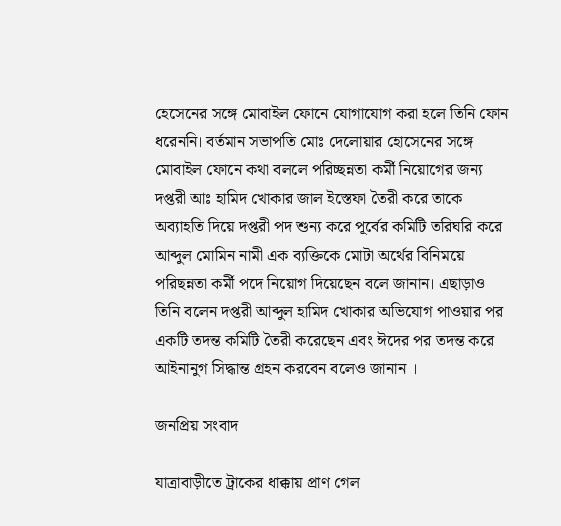হেসেনের সঙ্গে মোবাইল ফোনে যোগাযোগ করা হলে তিনি ফোন ধরেননি। বর্তমান সভাপতি মোঃ দেলোয়ার হোসেনের সঙ্গে মোবাইল ফোনে কথা বললে পরিচ্ছন্নতা কর্মী নিয়োগের জন্য দপ্তরী আঃ হামিদ খোকার জাল ইস্তেফা তৈরী করে তাকে অব্যাহতি দিয়ে দপ্তরী পদ শুন্য করে পূর্বের কমিটি তরিঘরি করে আব্দুল মোমিন নামী এক ব্যক্তিকে মোটা অর্থের বিনিময়ে পরিছন্নতা কর্মী পদে নিয়োগ দিয়েছেন বলে জানান। এছাড়াও তিনি বলেন দপ্তরী আব্দুল হামিদ খোকার অভিযোগ পাওয়ার পর একটি তদন্ত কমিটি তৈরী করেছেন এবং ঈদের পর তদন্ত করে আইনানুগ সিদ্ধান্ত গ্রহন করবেন বলেও জানান ।

জনপ্রিয় সংবাদ

যাত্রাবাড়ীতে ট্রাকের ধাক্কায় প্রাণ গেল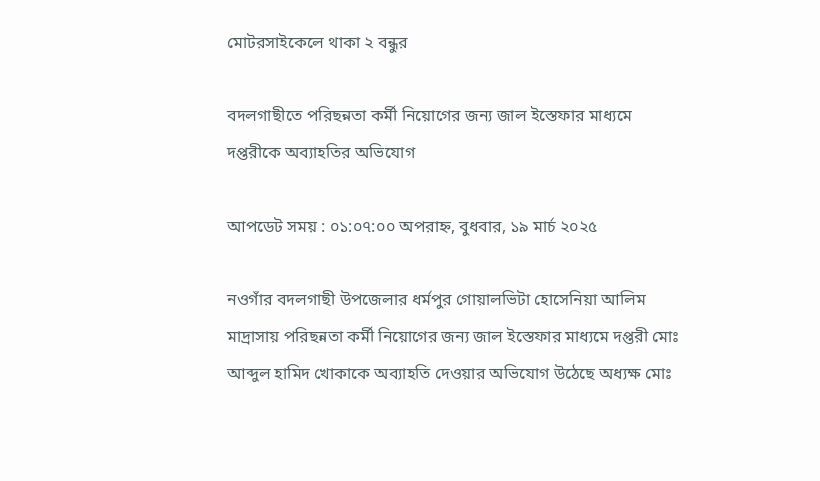মোটরসাইকেলে থাকা ২ বন্ধুর

বদলগাছীতে পরিছন্নতা কর্মী নিয়োগের জন্য জাল ইস্তেফার মাধ্যমে দপ্তরীকে অব্যাহতির অভিযোগ

আপডেট সময় : ০১:০৭:০০ অপরাহ্ন, বুধবার, ১৯ মার্চ ২০২৫

নওগাঁর বদলগাছী উপজেলার ধর্মপুর গোয়ালভিটা হোসেনিয়া আলিম মাদ্রাসায় পরিছন্নতা কর্মী নিয়োগের জন্য জাল ইস্তেফার মাধ্যমে দপ্তরী মোঃ আব্দুল হামিদ খোকাকে অব্যাহতি দেওয়ার অভিযোগ উঠেছে অধ্যক্ষ মোঃ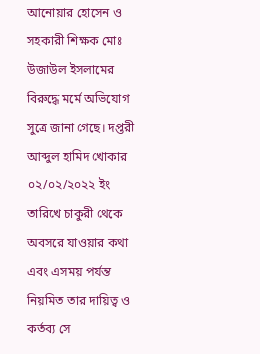আনোয়ার হোসেন ও সহকারী শিক্ষক মোঃ উজাউল ইসলামের বিরুদ্ধে মর্মে অভিযোগ সুত্রে জানা গেছে। দপ্তরী আব্দুল হামিদ খোকার ০২/০২/২০২২ ইং তারিখে চাকুরী থেকে অবসরে যাওয়ার কথা এবং এসময় পর্যন্ত নিয়মিত তার দায়িত্ব ও কর্তব্য সে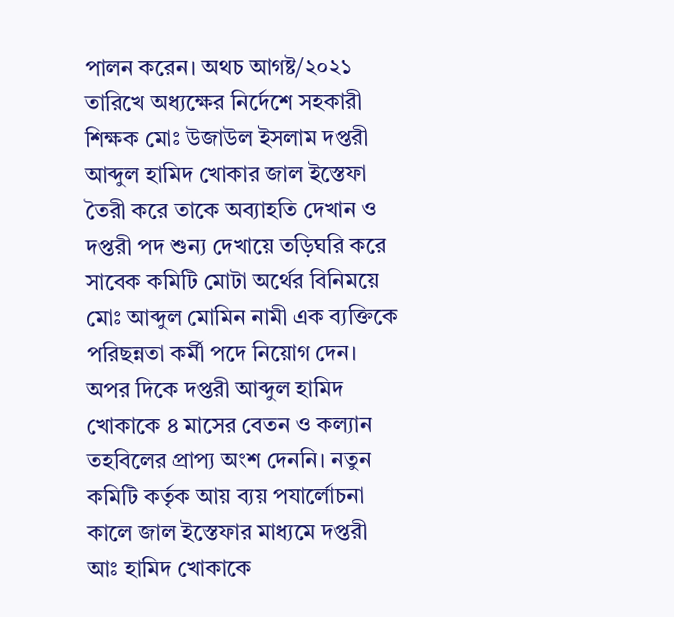পালন করেন। অথচ আগষ্ট/২০২১ তারিখে অধ্যক্ষের নির্দেশে সহকারী শিক্ষক মোঃ উজাউল ইসলাম দপ্তরী আব্দুল হামিদ খোকার জাল ইস্তেফা তৈরী করে তাকে অব্যাহতি দেখান ও দপ্তরী পদ শুন্য দেখায়ে তড়িঘরি করে সাবেক কমিটি মোটা অর্থের বিনিময়ে মোঃ আব্দুল মোমিন নামী এক ব্যক্তিকে পরিছন্নতা কর্মী পদে নিয়োগ দেন। অপর দিকে দপ্তরী আব্দুল হামিদ খোকাকে ৪ মাসের বেতন ও কল্যান তহবিলের প্রাপ্য অংশ দেননি। নতুন কমিটি কর্তৃক আয় ব্যয় পযার্লোচনা কালে জাল ইস্তেফার মাধ্যমে দপ্তরী আঃ হামিদ খোকাকে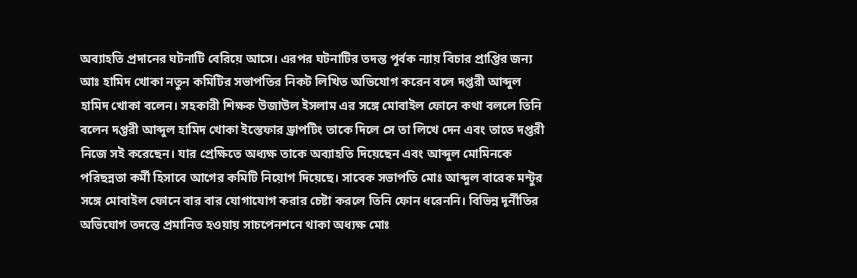অব্যাহতি প্রদানের ঘটনাটি বেরিয়ে আসে। এরপর ঘটনাটির তদন্ত পূর্বক ন্যায় বিচার প্রাপ্তির জন্য আঃ হামিদ খোকা নতুন কমিটির সভাপতির নিকট লিখিত অভিযোগ করেন বলে দপ্তরী আব্দুল হামিদ খোকা বলেন। সহকারী শিক্ষক উজাউল ইসলাম এর সঙ্গে মোবাইল ফোনে কথা বললে তিনি বলেন দপ্তরী আব্দুল হামিদ খোকা ইস্তেফার ড্রাপটিং তাকে দিলে সে তা লিখে দেন এবং তাতে দপ্তরী নিজে সই করেছেন। যার প্রেক্ষিতে অধ্যক্ষ তাকে অব্যাহতি দিয়েছেন এবং আব্দুল মোমিনকে পরিছন্নতা কর্মী হিসাবে আগের কমিটি নিয়োগ দিয়েছে। সাবেক সভাপতি মোঃ আব্দুল বারেক মন্টুর সঙ্গে মোবাইল ফোনে বার বার যোগাযোগ করার চেষ্টা করলে তিনি ফোন ধরেননি। বিভিন্ন দূর্নীতির অভিযোগ তদন্তে প্রমানিত হওয়ায় সাচপেনশনে থাকা অধ্যক্ষ মোঃ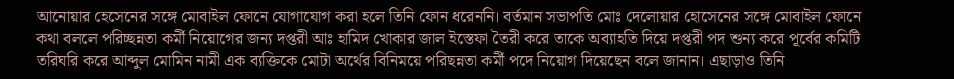আনোয়ার হেসেনের সঙ্গে মোবাইল ফোনে যোগাযোগ করা হলে তিনি ফোন ধরেননি। বর্তমান সভাপতি মোঃ দেলোয়ার হোসেনের সঙ্গে মোবাইল ফোনে কথা বললে পরিচ্ছন্নতা কর্মী নিয়োগের জন্য দপ্তরী আঃ হামিদ খোকার জাল ইস্তেফা তৈরী করে তাকে অব্যাহতি দিয়ে দপ্তরী পদ শুন্য করে পূর্বের কমিটি তরিঘরি করে আব্দুল মোমিন নামী এক ব্যক্তিকে মোটা অর্থের বিনিময়ে পরিছন্নতা কর্মী পদে নিয়োগ দিয়েছেন বলে জানান। এছাড়াও তিনি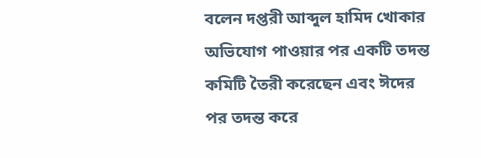বলেন দপ্তরী আব্দুল হামিদ খোকার অভিযোগ পাওয়ার পর একটি তদন্ত কমিটি তৈরী করেছেন এবং ঈদের পর তদন্ত করে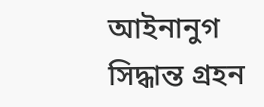আইনানুগ সিদ্ধান্ত গ্রহন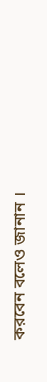করবেন বলেও জানান ।